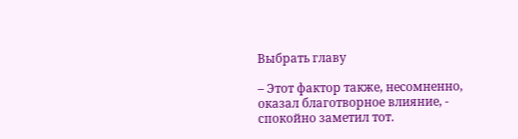Выбрать главу

– Этот фактор также, несомненно, оказал благотворное влияние, - спокойно заметил тот.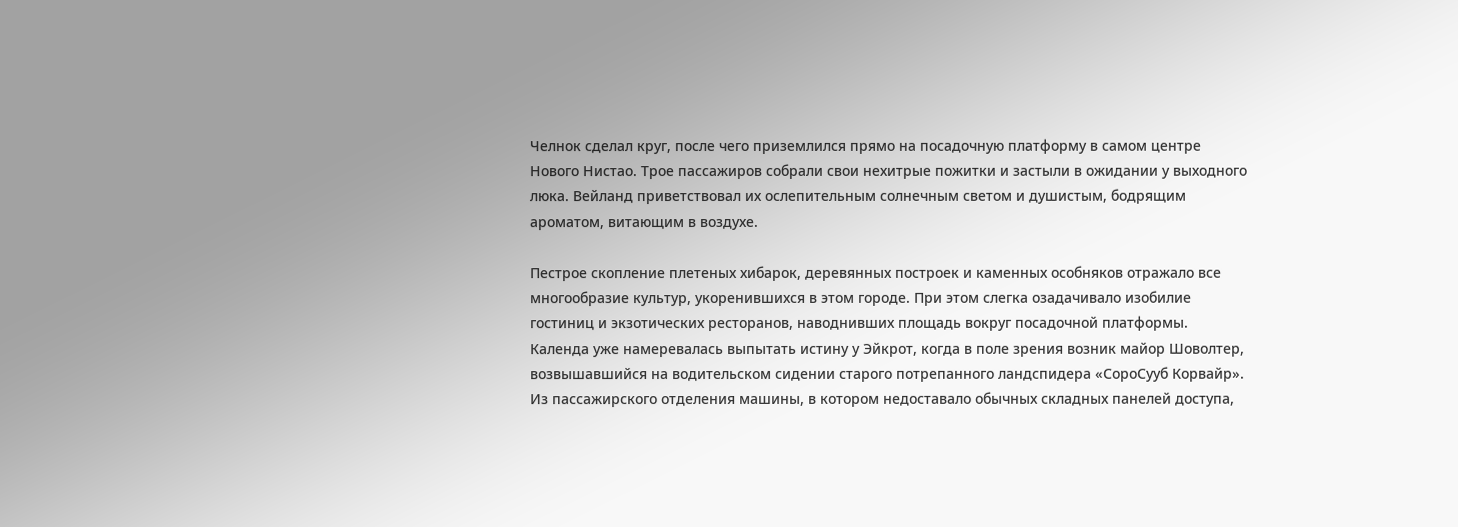Челнок сделал круг, после чего приземлился прямо на посадочную платформу в самом центре Нового Нистао. Трое пассажиров собрали свои нехитрые пожитки и застыли в ожидании у выходного люка. Вейланд приветствовал их ослепительным солнечным светом и душистым, бодрящим ароматом, витающим в воздухе.

Пестрое скопление плетеных хибарок, деревянных построек и каменных особняков отражало все многообразие культур, укоренившихся в этом городе. При этом слегка озадачивало изобилие гостиниц и экзотических ресторанов, наводнивших площадь вокруг посадочной платформы. Календа уже намеревалась выпытать истину у Эйкрот, когда в поле зрения возник майор Шоволтер, возвышавшийся на водительском сидении старого потрепанного ландспидера «СороСууб Корвайр». Из пассажирского отделения машины, в котором недоставало обычных складных панелей доступа,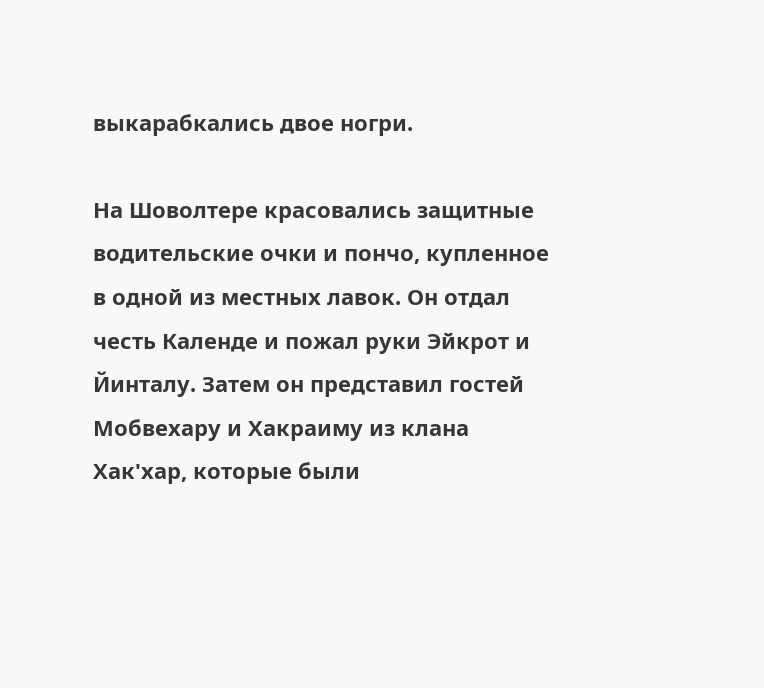выкарабкались двое ногри.

На Шоволтере красовались защитные водительские очки и пончо, купленное в одной из местных лавок. Он отдал честь Календе и пожал руки Эйкрот и Йинталу. Затем он представил гостей Мобвехару и Хакраиму из клана Хак'хар, которые были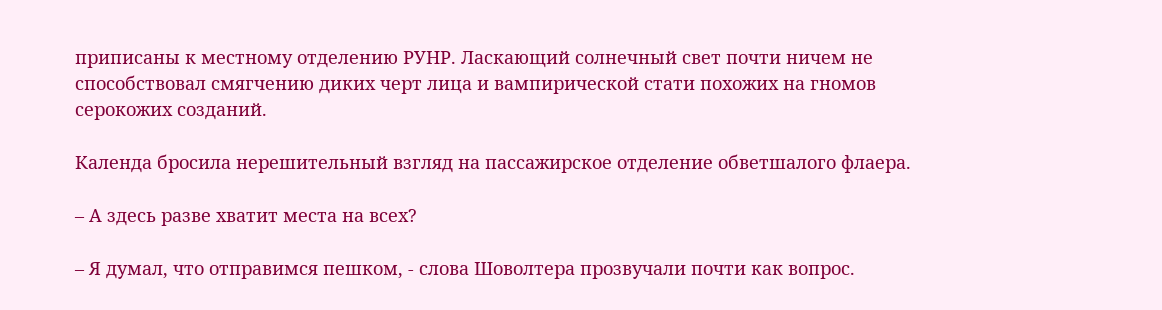приписаны к местному отделению РУНР. Ласкающий солнечный свет почти ничем не способствовал смягчению диких черт лица и вампирической стати похожих на гномов серокожих созданий.

Календа бросила нерешительный взгляд на пассажирское отделение обветшалого флаера.

– А здесь разве хватит места на всех?

– Я думал, что отправимся пешком, - слова Шоволтера прозвучали почти как вопрос.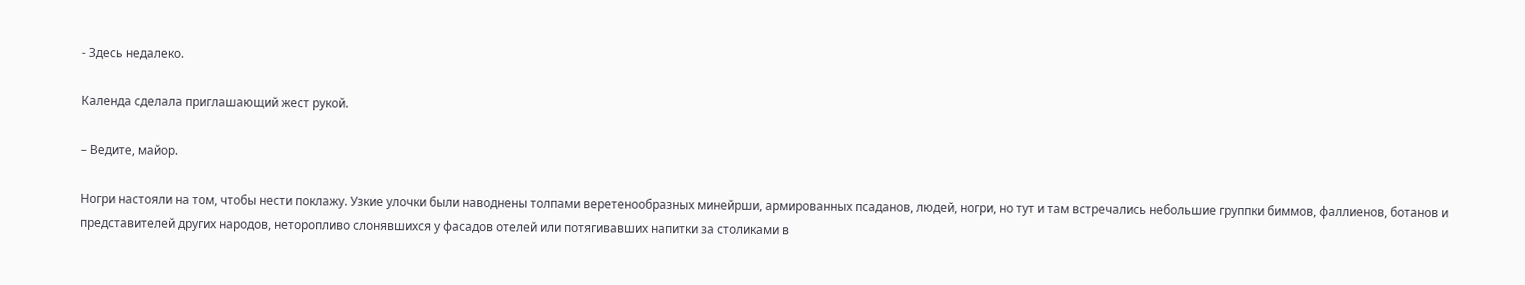- Здесь недалеко.

Календа сделала приглашающий жест рукой.

– Ведите, майор.

Ногри настояли на том, чтобы нести поклажу. Узкие улочки были наводнены толпами веретенообразных минейрши, армированных псаданов, людей, ногри, но тут и там встречались небольшие группки биммов, фаллиенов, ботанов и представителей других народов, неторопливо слонявшихся у фасадов отелей или потягивавших напитки за столиками в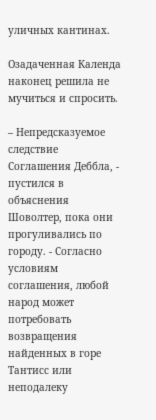уличных кантинах.

Озадаченная Календа наконец решила не мучиться и спросить.

– Непредсказуемое следствие Соглашения Деббла, - пустился в объяснения Шоволтер, пока они прогуливались по городу. - Согласно условиям соглашения, любой народ может потребовать возвращения найденных в горе Тантисс или неподалеку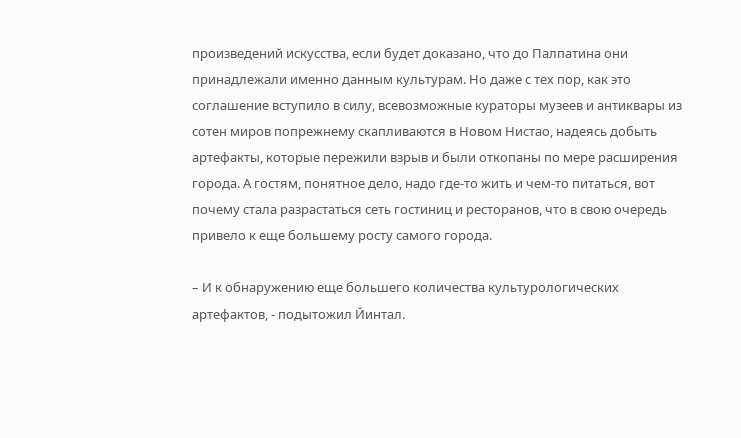произведений искусства, если будет доказано, что до Палпатина они принадлежали именно данным культурам. Но даже с тех пор, как это соглашение вступило в силу, всевозможные кураторы музеев и антиквары из сотен миров попрежнему скапливаются в Новом Нистао, надеясь добыть артефакты, которые пережили взрыв и были откопаны по мере расширения города. А гостям, понятное дело, надо где-то жить и чем-то питаться, вот почему стала разрастаться сеть гостиниц и ресторанов, что в свою очередь привело к еще большему росту самого города.

– И к обнаружению еще большего количества культурологических артефактов, - подытожил Йинтал.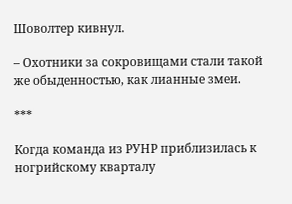Шоволтер кивнул.

– Охотники за сокровищами стали такой же обыденностью, как лианные змеи.

***

Когда команда из РУНР приблизилась к ногрийскому кварталу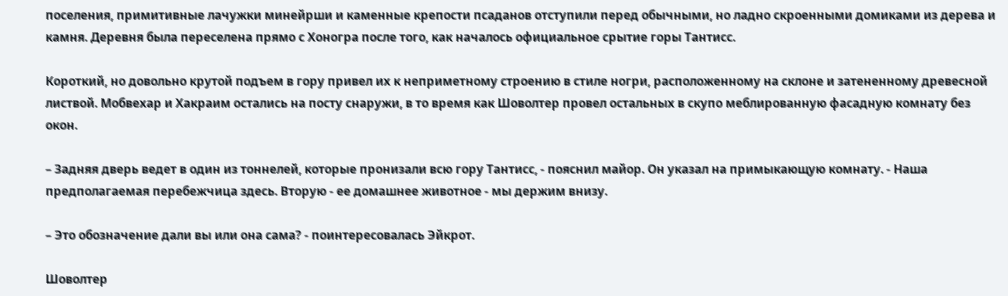поселения, примитивные лачужки минейрши и каменные крепости псаданов отступили перед обычными, но ладно скроенными домиками из дерева и камня. Деревня была переселена прямо с Хоногра после того, как началось официальное срытие горы Тантисс.

Короткий, но довольно крутой подъем в гору привел их к неприметному строению в стиле ногри, расположенному на склоне и затененному древесной листвой. Мобвехар и Хакраим остались на посту снаружи, в то время как Шоволтер провел остальных в скупо меблированную фасадную комнату без окон.

– Задняя дверь ведет в один из тоннелей, которые пронизали всю гору Тантисс, - пояснил майор. Он указал на примыкающую комнату. - Наша предполагаемая перебежчица здесь. Вторую - ее домашнее животное - мы держим внизу.

– Это обозначение дали вы или она сама? - поинтересовалась Эйкрот.

Шоволтер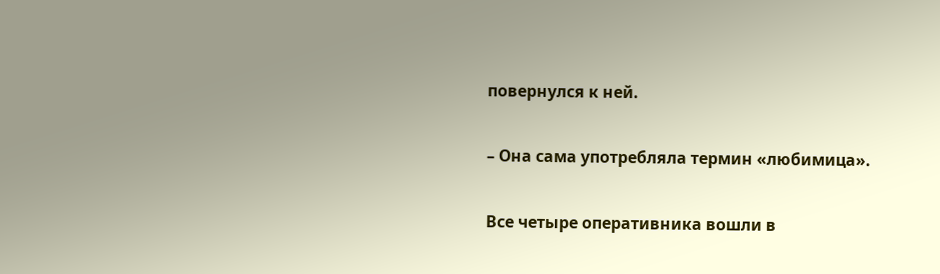повернулся к ней.

– Она сама употребляла термин «любимица».

Все четыре оперативника вошли в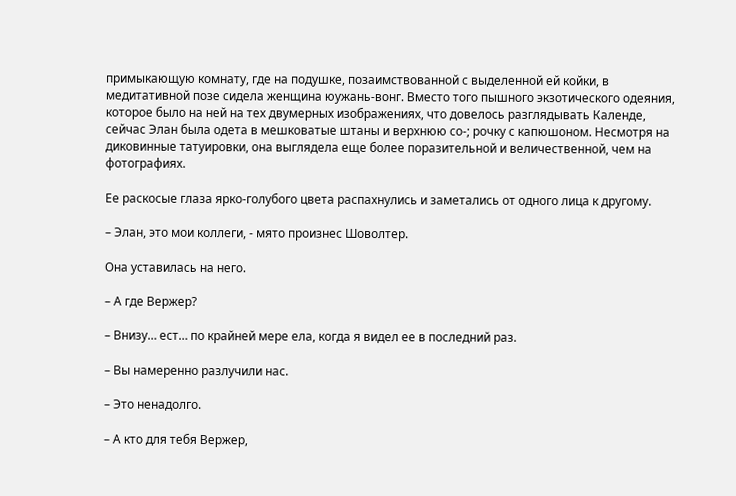примыкающую комнату, где на подушке, позаимствованной с выделенной ей койки, в медитативной позе сидела женщина юужань-вонг. Вместо того пышного экзотического одеяния, которое было на ней на тех двумерных изображениях, что довелось разглядывать Календе, сейчас Элан была одета в мешковатые штаны и верхнюю со-; рочку с капюшоном. Несмотря на диковинные татуировки, она выглядела еще более поразительной и величественной, чем на фотографиях.

Ее раскосые глаза ярко-голубого цвета распахнулись и заметались от одного лица к другому.

– Элан, это мои коллеги, - мято произнес Шоволтер.

Она уставилась на него.

– А где Вержер?

– Внизу… ест… по крайней мере ела, когда я видел ее в последний раз.

– Вы намеренно разлучили нас.

– Это ненадолго.

– А кто для тебя Вержер,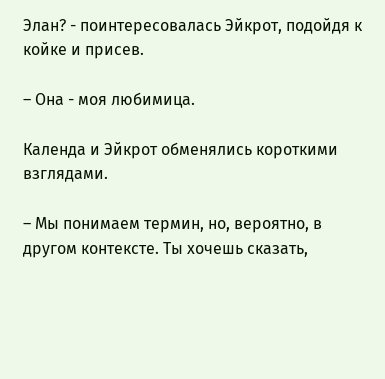Элан? - поинтересовалась Эйкрот, подойдя к койке и присев.

– Она - моя любимица.

Календа и Эйкрот обменялись короткими взглядами.

– Мы понимаем термин, но, вероятно, в другом контексте. Ты хочешь сказать,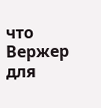что Вержер для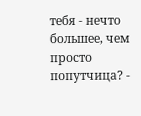тебя - нечто большее, чем просто попутчица? -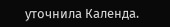уточнила Календа.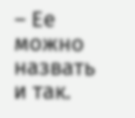– Ее можно назвать и так.